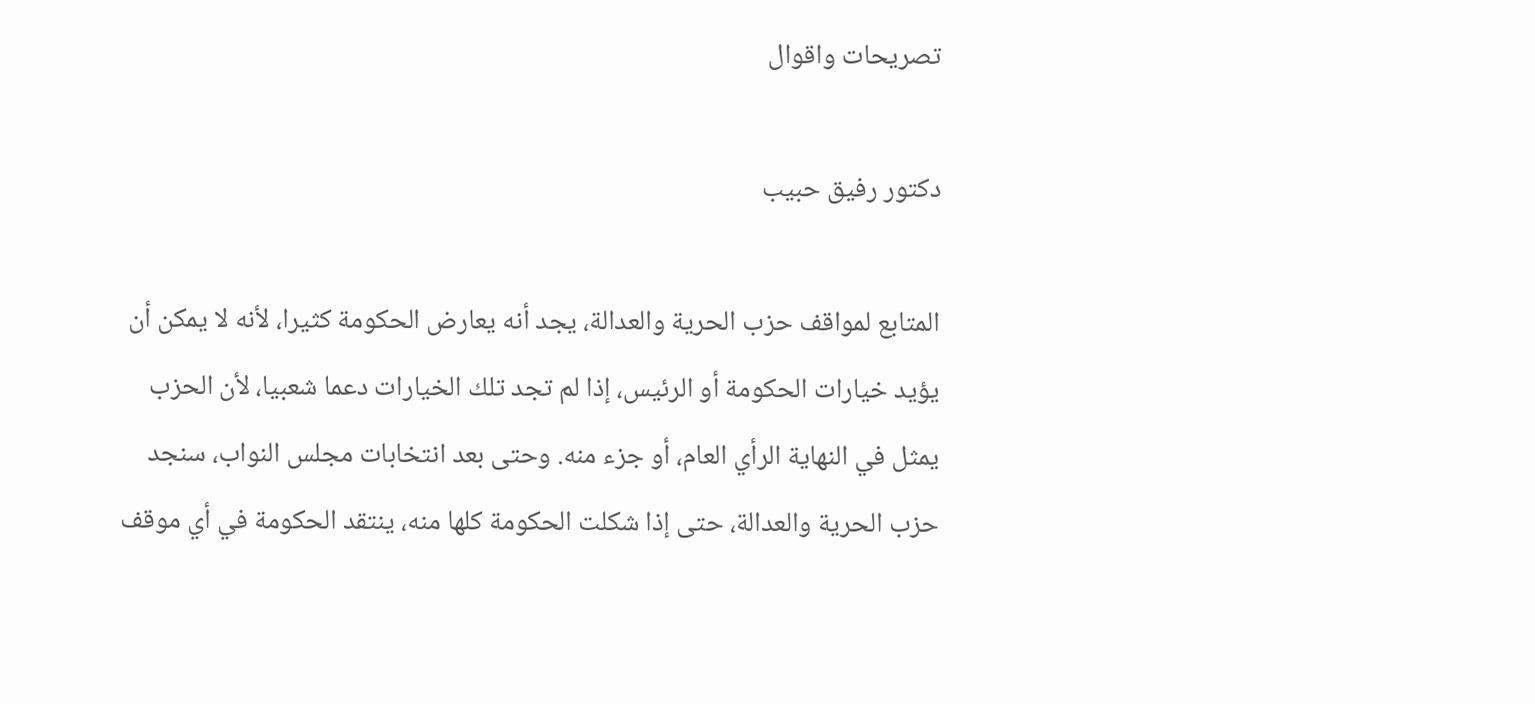تصريحات واقوال

دكتور رفيق حبيب

المتابع لمواقف حزب الحرية والعدالة، يجد أنه يعارض الحكومة كثيرا، لأنه لا يمكن أن يؤيد خيارات الحكومة أو الرئيس، إذا لم تجد تلك الخيارات دعما شعبيا، لأن الحزب يمثل في النهاية الرأي العام، أو جزء منه. وحتى بعد انتخابات مجلس النواب، سنجد حزب الحرية والعدالة، حتى إذا شكلت الحكومة كلها منه، ينتقد الحكومة في أي موقف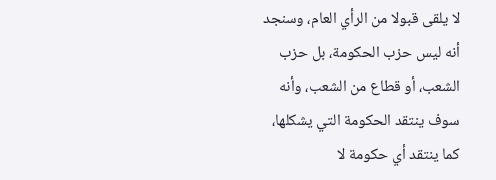لا يلقى قبولا من الرأي العام، وسنجد أنه ليس حزب الحكومة، بل حزب الشعب، أو قطاع من الشعب، وأنه سوف ينتقد الحكومة التي يشكلها، كما ينتقد أي حكومة لا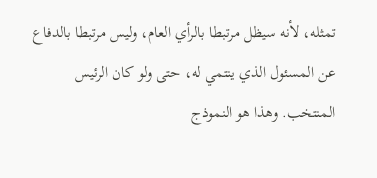تمثله، لأنه سيظل مرتبطا بالرأي العام، وليس مرتبطا بالدفاع عن المسئول الذي ينتمي له، حتى ولو كان الرئيس المنتخب. وهذا هو النموذج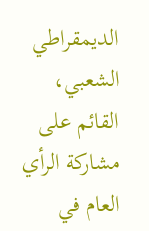الديمقراطي الشعبي، القائم على مشاركة الرأي العام في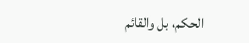الحكم، بل والقائم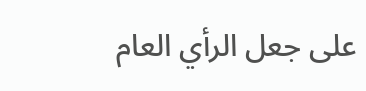على جعل الرأي العام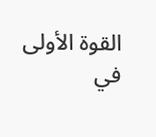القوة الأولى في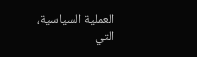العملية السياسية، التي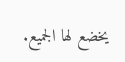يخضع لها الجميع.